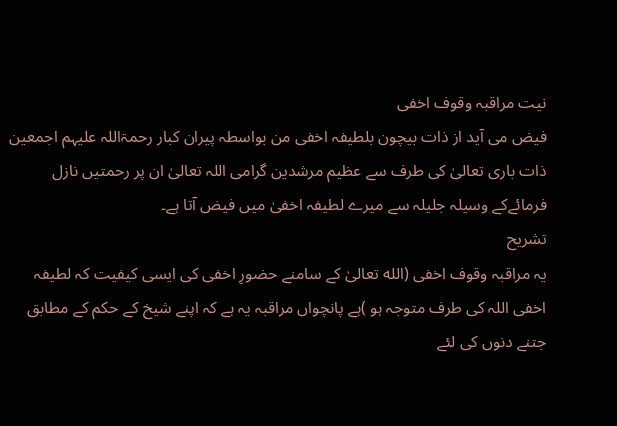نیت مراقبہ وقوف اخفی
فیض می آید از ذات بیچون بلطیفہ اخفی من بواسطہ پیران کبار رحمۃاللہ علیہم اجمعین
ذات باری تعالیٰ کی طرف سے عظیم مرشدین گرامی اللہ تعالیٰ ان پر رحمتیں نازل فرمائےکے وسیلہ جلیلہ سے میرے لطیفہ اخفیٰ میں فیض آتا ہے۔
تشریح
یہ مراقبہ وقوف اخفی (الله تعالیٰ کے سامنے حضورِ اخفی کی ایسی کیفیت کہ لطیفہ اخفی اللہ کی طرف متوجہ ہو )ہے پانچواں مراقبہ یہ ہے کہ اپنے شیخ کے حکم کے مطابق جتنے دنوں کی لئے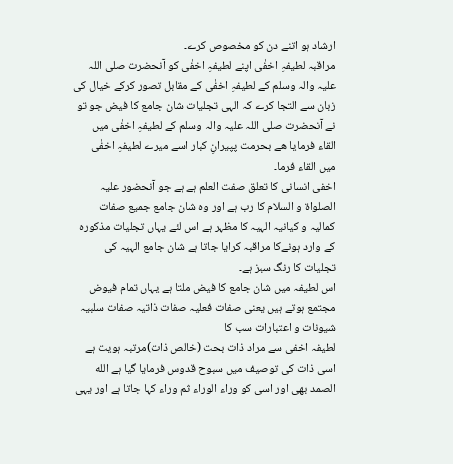ارشاد ہو اتنے دن کو مخصوص کرے۔
مراقبہ لطیفہِ اخفٰی اپنے لطیفہِ اخفٰی کو آنحضرت صلی اللہ علیہ والہ وسلم کے لطیفہِ اخفٰی کے مقابل تصور کرکے خیال کی زبان سے التجا کرے کہ الہی تجلیات شان جامع کا فیض جو تو نے آنحضرت صلی اللہ علیہ والہ وسلم کے لطیفہِ اخفٰی میں القاء فرمایا ھے بحرمت پپیرانِ کبار اسے میرے لطیفہِ اخفٰی میں القاء فرما۔
اخفی انسانی کا تعلق صفت العلم ہے ہے جو آنحضور علیہ الصلواۃ و السلام کا رب ہے اور وہ شان جامع جمیع صفات کمالیہ و کیانیہ الہیہ کا مظہر ہے اس لئے یہاں تجلیات مذکورہ کے وارد ہونےکا مراقبہ کرایا جاتا ہے شان جامع الہیہ کی تجلیات کا رنگ سبز ہے۔
اس لطیفہ میں شان جامع کا فیض ملتا ہے یہاں تمام فیوض مجتمع ہوتے ہیں یعنی صفات فعلیہ صفات ذاتیہ صفات سلبیہ شیونات و اعتبارات سب کا
لطیفہ اخفی سے مراد ذات بحت (خالص ذات)مرتبہ ہویت ہے اسی ذات کی توصیف میں سبوح قدوس فرمایا گیا ہے الله الصمد بھی اور اسی کو وراء الوراء ثم وراء کہا جاتا ہے اور یہی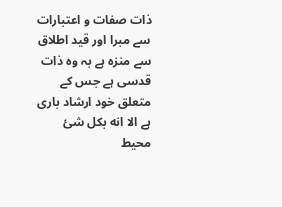ذات صفات و اعتبارات سے مبرا اور قید اطلاق سے منزہ ہے بہ وہ ذات قدسی ہے جس کے متعلق خود ارشاد باری ہے الا انه بكل شئ محیط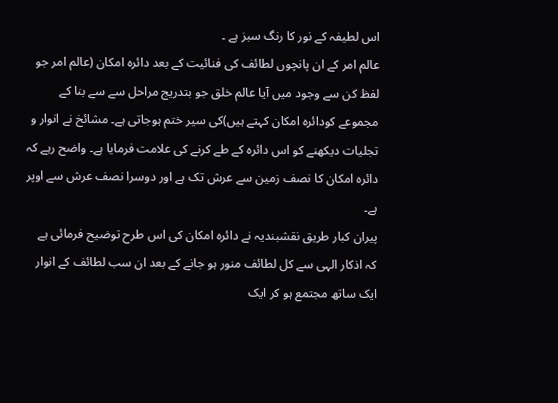اس لطیفہ کے نور کا رنگ سبز ہے ۔
عالم امر کے ان پانچوں لطائف کی فنائیت کے بعد دائرہ امکان (عالم امر جو لفظ کن سے وجود میں آیا عالم خلق جو بتدریج مراحل سے سے بنا کے مجموعے کودائرہ امکان کہتے ہیں)کی سیر ختم ہوجاتی ہے۔ مشائخ نے انوار و تجلیات دیکھنے کو اس دائرہ کے طے کرنے کی علامت فرمایا ہے۔ واضح رہے کہ دائرہ امکان کا نصف زمین سے عرش تک ہے اور دوسرا نصف عرش سے اوپر ہے۔
پیران کبار طریق نقشبندیہ نے دائرہ امکان کی اس طرح توضیح فرمائی ہے کہ اذکار الہی سے کل لطائف منور ہو جانے کے بعد ان سب لطائف کے انوار ایک ساتھ مجتمع ہو کر ایک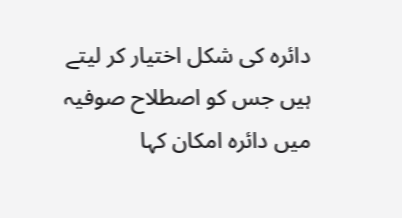دائرہ کی شکل اختیار کر لیتے ہیں جس کو اصطلاح صوفیہ میں دائرہ امکان کہا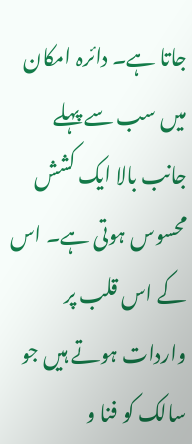جاتا ہے۔ دائرہ امکان میں سب سے پہلے جانب بالا ایک کشش محسوس ہوتی ہے۔ اس کے اس قلب پر واردات ہوتے ہیں جو سالک کو فنا و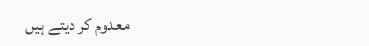معدوم کر دیتے ہیں